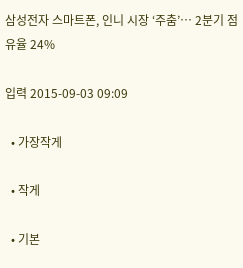삼성전자 스마트폰, 인니 시장 ‘주춤’… 2분기 점유율 24%

입력 2015-09-03 09:09

  • 가장작게

  • 작게

  • 기본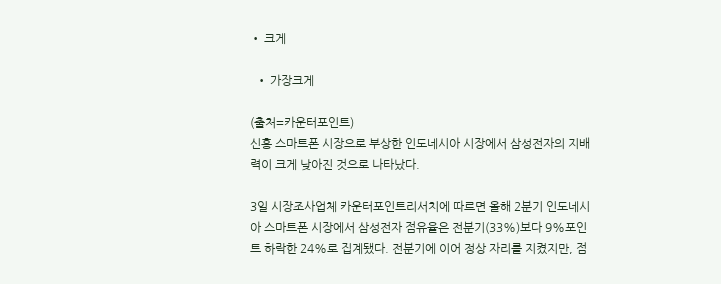• 크게

  • 가장크게

(출처=카운터포인트)
신흥 스마트폰 시장으로 부상한 인도네시아 시장에서 삼성전자의 지배력이 크게 낮아진 것으로 나타났다.

3일 시장조사업체 카운터포인트리서치에 따르면 올해 2분기 인도네시아 스마트폰 시장에서 삼성전자 점유율은 전분기(33%)보다 9%포인트 하락한 24%로 집계됐다. 전분기에 이어 정상 자리를 지켰지만, 점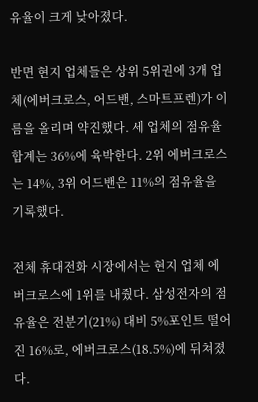유율이 크게 낮아졌다.

반면 현지 업체들은 상위 5위권에 3개 업체(에버크로스, 어드밴, 스마트프렌)가 이름을 올리며 약진했다. 세 업체의 점유율 합계는 36%에 육박한다. 2위 에버크로스는 14%, 3위 어드밴은 11%의 점유율을 기록했다.

전체 휴대전화 시장에서는 현지 업체 에버크로스에 1위를 내줬다. 삼성전자의 점유율은 전분기(21%) 대비 5%포인트 떨어진 16%로, 에버크로스(18.5%)에 뒤쳐졌다.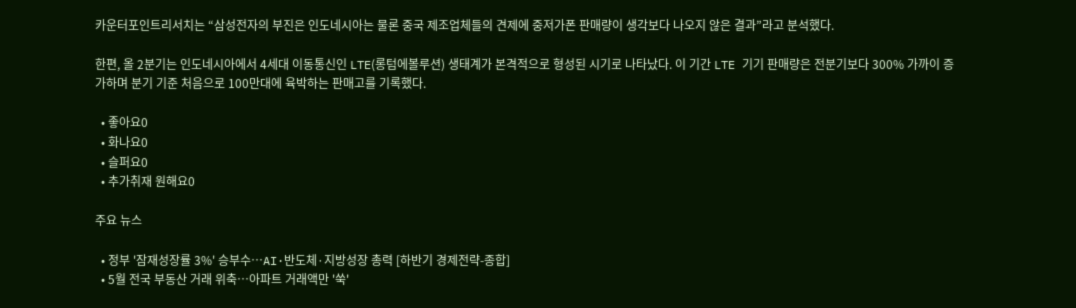카운터포인트리서치는 “삼성전자의 부진은 인도네시아는 물론 중국 제조업체들의 견제에 중저가폰 판매량이 생각보다 나오지 않은 결과”라고 분석했다.

한편, 올 2분기는 인도네시아에서 4세대 이동통신인 LTE(롱텀에볼루션) 생태계가 본격적으로 형성된 시기로 나타났다. 이 기간 LTE 기기 판매량은 전분기보다 300% 가까이 증가하며 분기 기준 처음으로 100만대에 육박하는 판매고를 기록했다.

  • 좋아요0
  • 화나요0
  • 슬퍼요0
  • 추가취재 원해요0

주요 뉴스

  • 정부 '잠재성장률 3%' 승부수…AI·반도체·지방성장 총력 [하반기 경제전략-종합]
  • 5월 전국 부동산 거래 위축…아파트 거래액만 '쑥'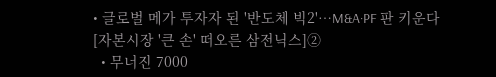• 글로벌 메가 투자자 된 '반도체 빅2'…M&A·PF 판 키운다 [자본시장 '큰 손' 떠오른 삼전닉스]②
  • 무너진 7000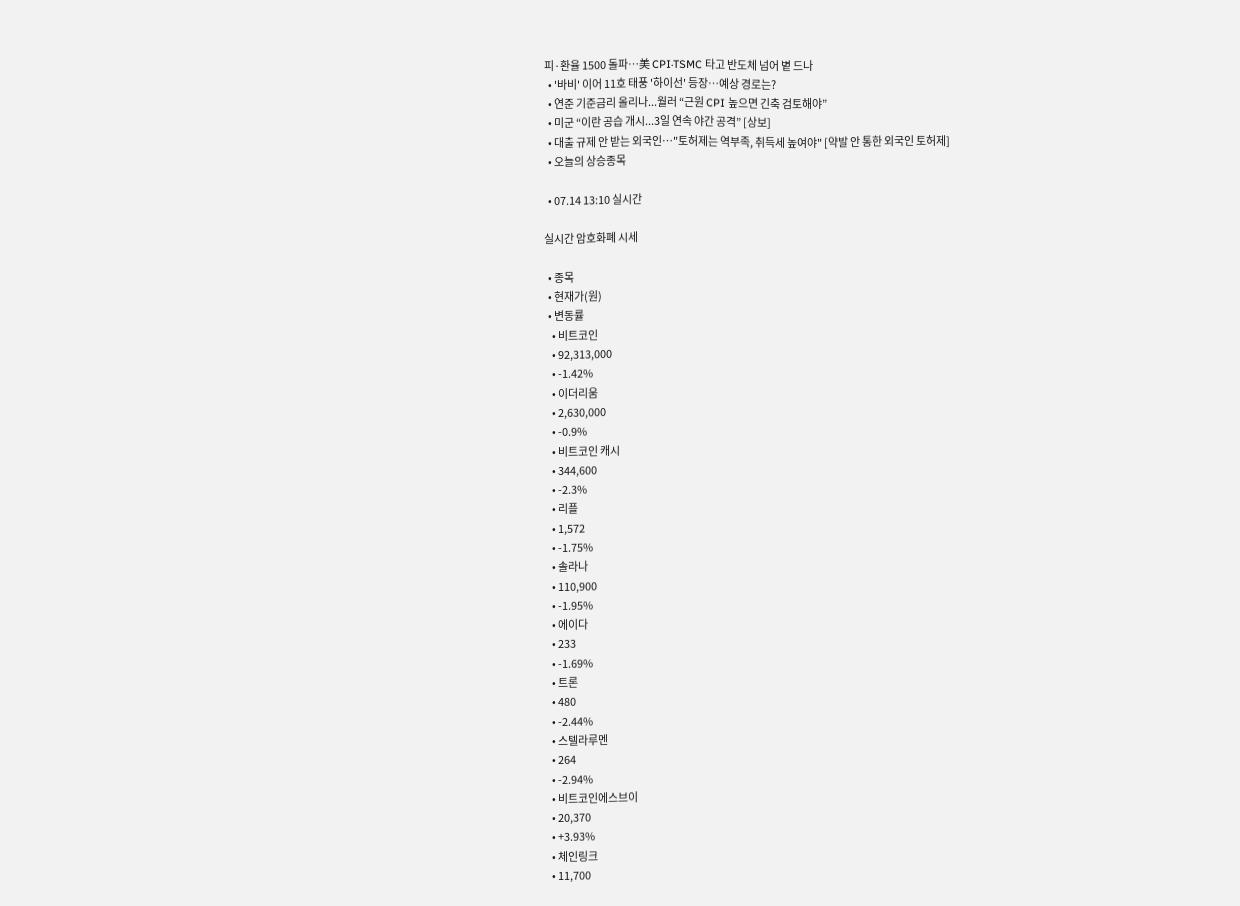피·환율 1500 돌파…美 CPI·TSMC 타고 반도체 넘어 볕 드나
  • '바비' 이어 11호 태풍 '하이선' 등장…예상 경로는?
  • 연준 기준금리 올리나...월러 “근원 CPI 높으면 긴축 검토해야”
  • 미군 “이란 공습 개시...3일 연속 야간 공격” [상보]
  • 대출 규제 안 받는 외국인⋯"토허제는 역부족, 취득세 높여야" [약발 안 통한 외국인 토허제]
  • 오늘의 상승종목

  • 07.14 13:10 실시간

실시간 암호화폐 시세

  • 종목
  • 현재가(원)
  • 변동률
    • 비트코인
    • 92,313,000
    • -1.42%
    • 이더리움
    • 2,630,000
    • -0.9%
    • 비트코인 캐시
    • 344,600
    • -2.3%
    • 리플
    • 1,572
    • -1.75%
    • 솔라나
    • 110,900
    • -1.95%
    • 에이다
    • 233
    • -1.69%
    • 트론
    • 480
    • -2.44%
    • 스텔라루멘
    • 264
    • -2.94%
    • 비트코인에스브이
    • 20,370
    • +3.93%
    • 체인링크
    • 11,700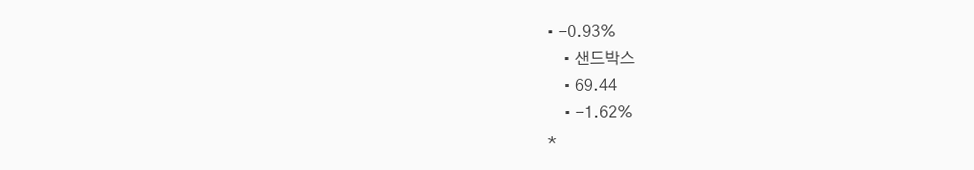• -0.93%
    • 샌드박스
    • 69.44
    • -1.62%
*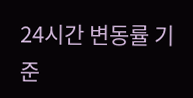24시간 변동률 기준